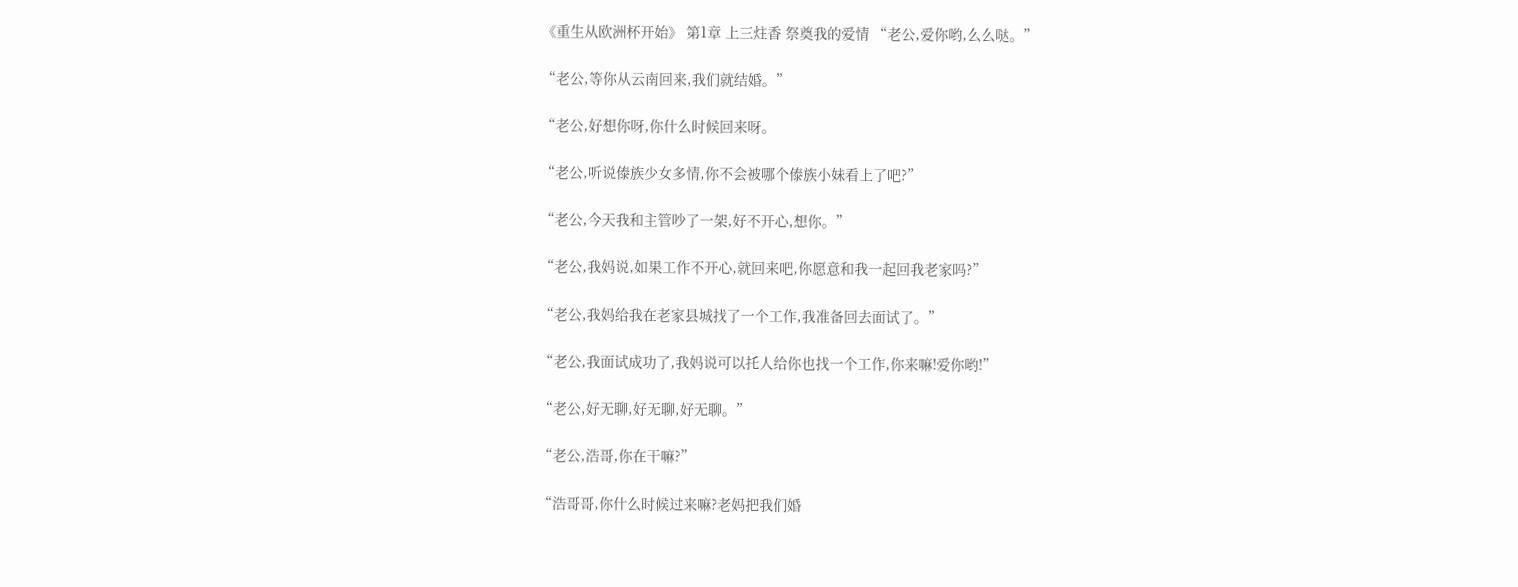《重生从欧洲杯开始》 第1章 上三炷香 祭奠我的爱情 “老公,爱你哟,么么哒。”

“老公,等你从云南回来,我们就结婚。”

“老公,好想你呀,你什么时候回来呀。

“老公,听说傣族少女多情,你不会被哪个傣族小妹看上了吧?”

“老公,今天我和主管吵了一架,好不开心,想你。”

“老公,我妈说,如果工作不开心,就回来吧,你愿意和我一起回我老家吗?”

“老公,我妈给我在老家县城找了一个工作,我准备回去面试了。”

“老公,我面试成功了,我妈说可以托人给你也找一个工作,你来嘛!爱你哟!”

“老公,好无聊,好无聊,好无聊。”

“老公,浩哥,你在干嘛?”

“浩哥哥,你什么时候过来嘛?老妈把我们婚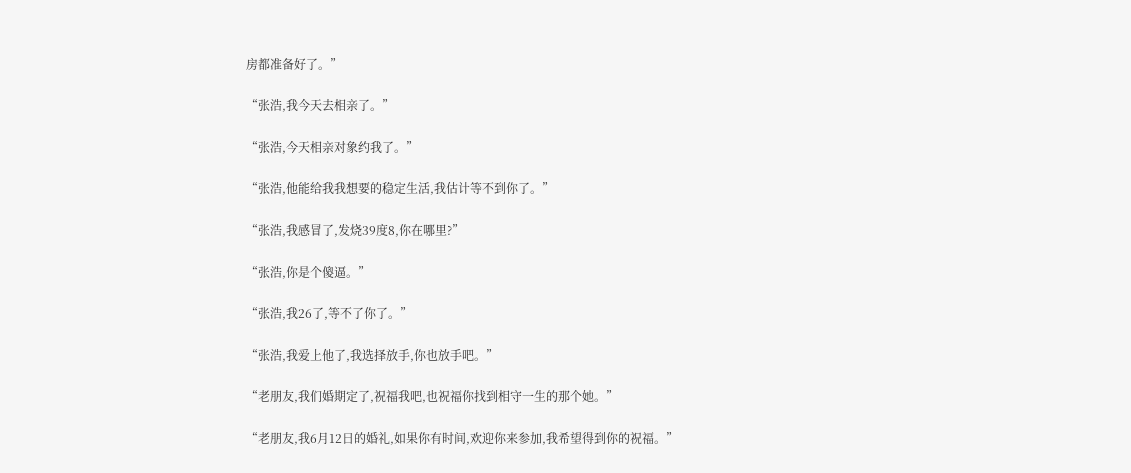房都准备好了。”

“张浩,我今天去相亲了。”

“张浩,今天相亲对象约我了。”

“张浩,他能给我我想要的稳定生活,我估计等不到你了。”

“张浩,我感冒了,发烧39度8,你在哪里?”

“张浩,你是个傻逼。”

“张浩,我26了,等不了你了。”

“张浩,我爱上他了,我选择放手,你也放手吧。”

“老朋友,我们婚期定了,祝福我吧,也祝福你找到相守一生的那个她。”

“老朋友,我6月12日的婚礼,如果你有时间,欢迎你来参加,我希望得到你的祝福。”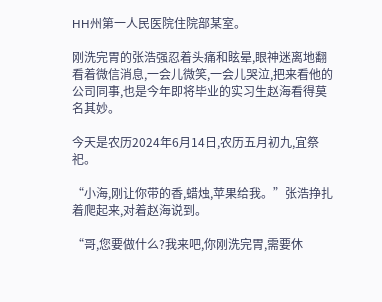HH州第一人民医院住院部某室。

刚洗完胃的张浩强忍着头痛和眩晕,眼神迷离地翻看着微信消息,一会儿微笑,一会儿哭泣,把来看他的公司同事,也是今年即将毕业的实习生赵海看得莫名其妙。

今天是农历2024年6月14日,农历五月初九,宜祭祀。

“小海,刚让你带的香,蜡烛,苹果给我。”张浩挣扎着爬起来,对着赵海说到。

“哥,您要做什么?我来吧,你刚洗完胃,需要休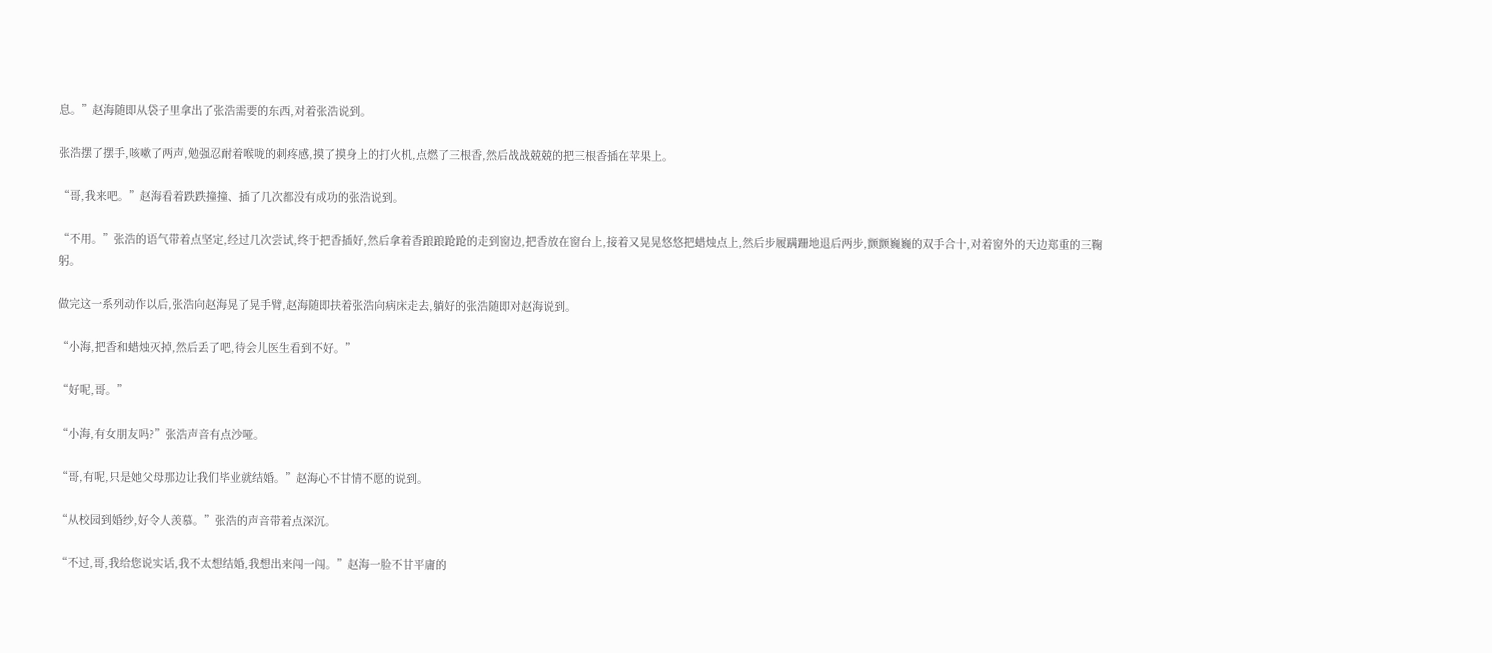息。”赵海随即从袋子里拿出了张浩需要的东西,对着张浩说到。

张浩摆了摆手,咳嗽了两声,勉强忍耐着喉咙的刺疼感,摸了摸身上的打火机,点燃了三根香,然后战战兢兢的把三根香插在苹果上。

“哥,我来吧。”赵海看着跌跌撞撞、插了几次都没有成功的张浩说到。

“不用。”张浩的语气带着点坚定,经过几次尝试,终于把香插好,然后拿着香踉踉跄跄的走到窗边,把香放在窗台上,接着又晃晃悠悠把蜡烛点上,然后步履蹒跚地退后两步,颤颤巍巍的双手合十,对着窗外的天边郑重的三鞠躬。

做完这一系列动作以后,张浩向赵海晃了晃手臂,赵海随即扶着张浩向病床走去,躺好的张浩随即对赵海说到。

“小海,把香和蜡烛灭掉,然后丢了吧,待会儿医生看到不好。”

“好呢,哥。”

“小海,有女朋友吗?”张浩声音有点沙哑。

“哥,有呢,只是她父母那边让我们毕业就结婚。”赵海心不甘情不愿的说到。

“从校园到婚纱,好令人羡慕。”张浩的声音带着点深沉。

“不过,哥,我给您说实话,我不太想结婚,我想出来闯一闯。”赵海一脸不甘平庸的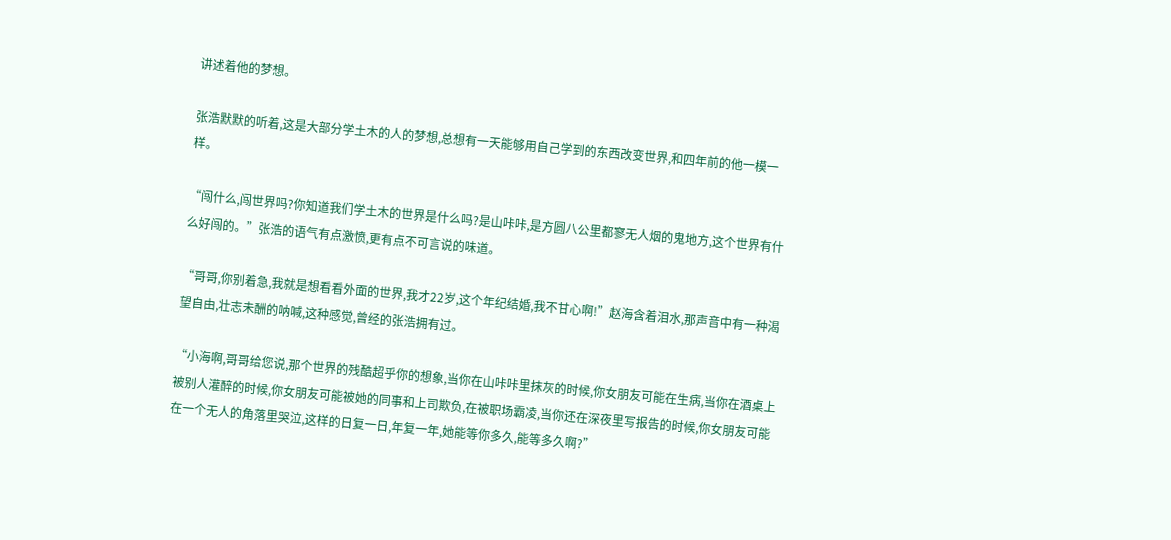讲述着他的梦想。

张浩默默的听着,这是大部分学土木的人的梦想,总想有一天能够用自己学到的东西改变世界,和四年前的他一模一样。

“闯什么,闯世界吗?你知道我们学土木的世界是什么吗?是山咔咔,是方圆八公里都寥无人烟的鬼地方,这个世界有什么好闯的。”张浩的语气有点激愤,更有点不可言说的味道。

“哥哥,你别着急,我就是想看看外面的世界,我才22岁,这个年纪结婚,我不甘心啊!”赵海含着泪水,那声音中有一种渴望自由,壮志未酬的呐喊,这种感觉,曾经的张浩拥有过。

“小海啊,哥哥给您说,那个世界的残酷超乎你的想象,当你在山咔咔里抹灰的时候,你女朋友可能在生病,当你在酒桌上被别人灌醉的时候,你女朋友可能被她的同事和上司欺负,在被职场霸凌,当你还在深夜里写报告的时候,你女朋友可能在一个无人的角落里哭泣,这样的日复一日,年复一年,她能等你多久,能等多久啊?”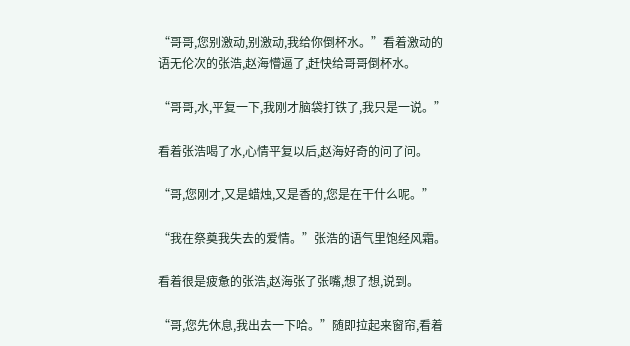“哥哥,您别激动,别激动,我给你倒杯水。”看着激动的语无伦次的张浩,赵海懵逼了,赶快给哥哥倒杯水。

“哥哥,水,平复一下,我刚才脑袋打铁了,我只是一说。”

看着张浩喝了水,心情平复以后,赵海好奇的问了问。

“哥,您刚才,又是蜡烛,又是香的,您是在干什么呢。”

“我在祭奠我失去的爱情。”张浩的语气里饱经风霜。

看着很是疲惫的张浩,赵海张了张嘴,想了想,说到。

“哥,您先休息,我出去一下哈。”随即拉起来窗帘,看着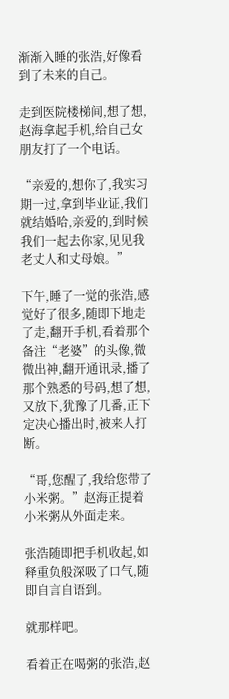渐渐入睡的张浩,好像看到了未来的自己。

走到医院楼梯间,想了想,赵海拿起手机,给自己女朋友打了一个电话。

“亲爱的,想你了,我实习期一过,拿到毕业证,我们就结婚哈,亲爱的,到时候我们一起去你家,见见我老丈人和丈母娘。”

下午,睡了一觉的张浩,感觉好了很多,随即下地走了走,翻开手机,看着那个备注“老婆”的头像,微微出神,翻开通讯录,播了那个熟悉的号码,想了想,又放下,犹豫了几番,正下定决心播出时,被来人打断。

“哥,您醒了,我给您带了小米粥。”赵海正提着小米粥从外面走来。

张浩随即把手机收起,如释重负般深吸了口气,随即自言自语到。

就那样吧。

看着正在喝粥的张浩,赵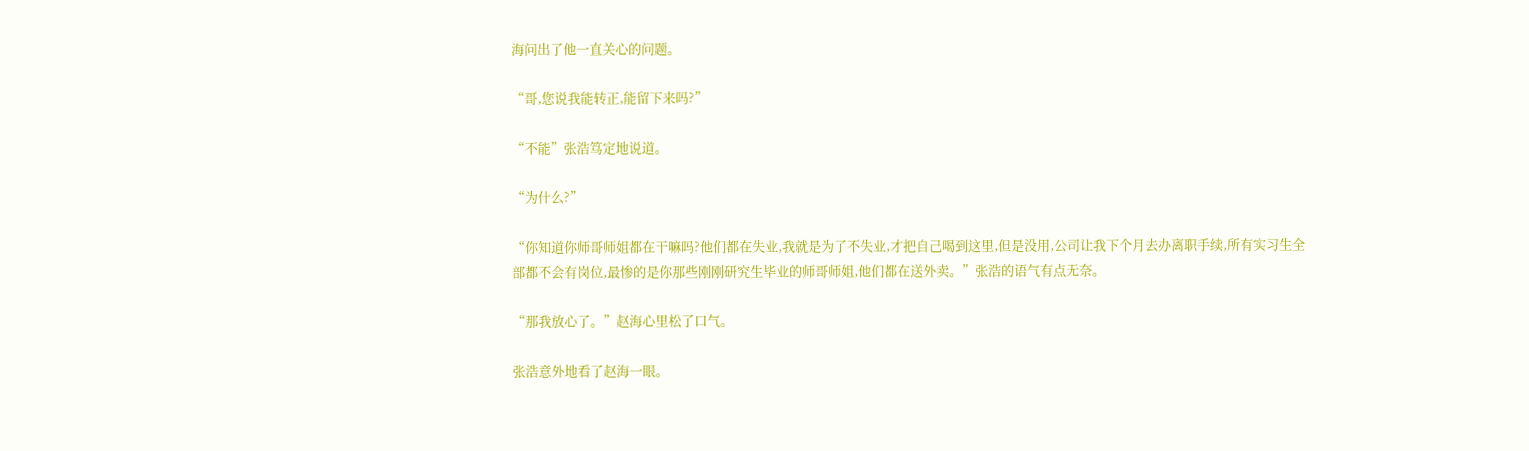海问出了他一直关心的问题。

“哥,您说我能转正,能留下来吗?”

“不能”张浩笃定地说道。

“为什么?”

“你知道你师哥师姐都在干嘛吗?他们都在失业,我就是为了不失业,才把自己喝到这里,但是没用,公司让我下个月去办离职手续,所有实习生全部都不会有岗位,最惨的是你那些刚刚研究生毕业的师哥师姐,他们都在送外卖。”张浩的语气有点无奈。

“那我放心了。”赵海心里松了口气。

张浩意外地看了赵海一眼。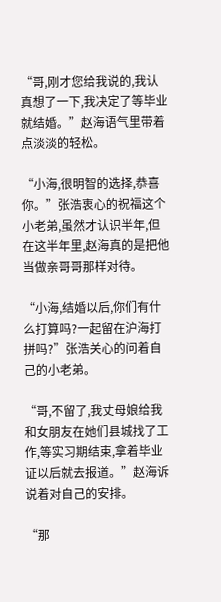“哥,刚才您给我说的,我认真想了一下,我决定了等毕业就结婚。”赵海语气里带着点淡淡的轻松。

“小海,很明智的选择,恭喜你。”张浩衷心的祝福这个小老弟,虽然才认识半年,但在这半年里,赵海真的是把他当做亲哥哥那样对待。

“小海,结婚以后,你们有什么打算吗?一起留在沪海打拼吗?”张浩关心的问着自己的小老弟。

“哥,不留了,我丈母娘给我和女朋友在她们县城找了工作,等实习期结束,拿着毕业证以后就去报道。”赵海诉说着对自己的安排。

“那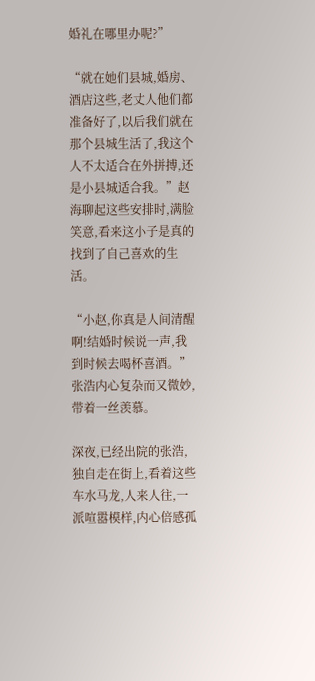婚礼在哪里办呢?”

“就在她们县城,婚房、酒店这些,老丈人他们都准备好了,以后我们就在那个县城生活了,我这个人不太适合在外拼搏,还是小县城适合我。”赵海聊起这些安排时,满脸笑意,看来这小子是真的找到了自己喜欢的生活。

“小赵,你真是人间清醒啊!结婚时候说一声,我到时候去喝杯喜酒。”张浩内心复杂而又微妙,带着一丝羡慕。

深夜,已经出院的张浩,独自走在街上,看着这些车水马龙,人来人往,一派喧嚣模样,内心倍感孤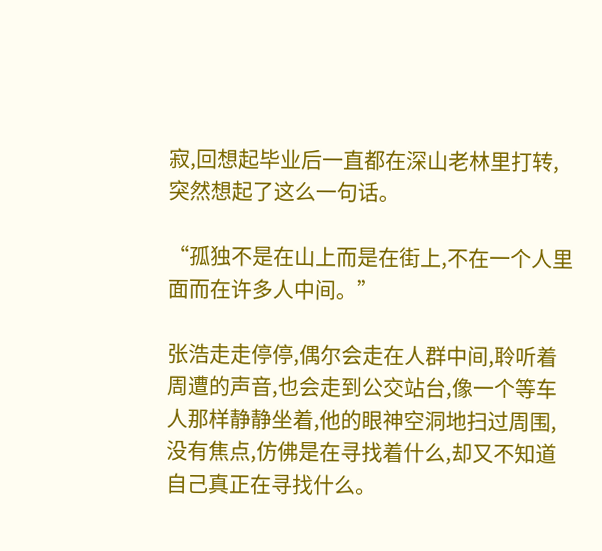寂,回想起毕业后一直都在深山老林里打转,突然想起了这么一句话。

“孤独不是在山上而是在街上,不在一个人里面而在许多人中间。”

张浩走走停停,偶尔会走在人群中间,聆听着周遭的声音,也会走到公交站台,像一个等车人那样静静坐着,他的眼神空洞地扫过周围,没有焦点,仿佛是在寻找着什么,却又不知道自己真正在寻找什么。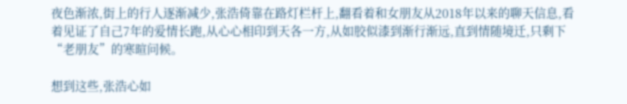夜色渐浓,街上的行人逐渐减少,张浩倚靠在路灯栏杆上,翻看着和女朋友从2018年以来的聊天信息,看着见证了自己7年的爱情长跑,从心心相印到天各一方,从如胶似漆到渐行渐远,直到情随境迁,只剩下“老朋友”的寒暄问候。

想到这些,张浩心如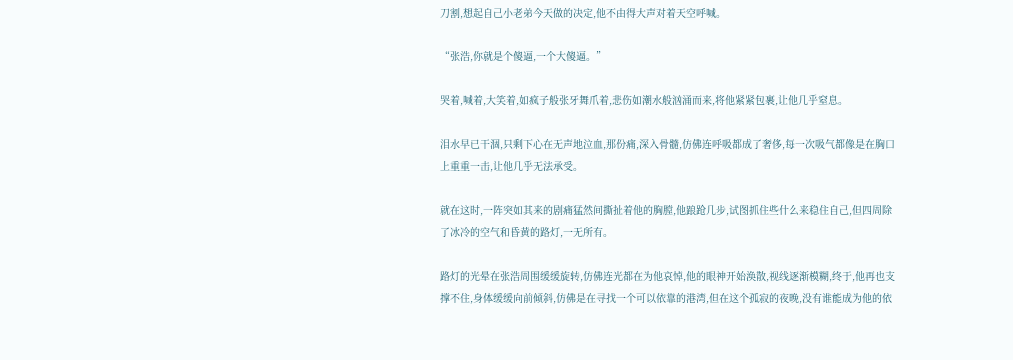刀割,想起自己小老弟今天做的决定,他不由得大声对着天空呼喊。

“张浩,你就是个傻逼,一个大傻逼。”

哭着,喊着,大笑着,如疯子般张牙舞爪着,悲伤如潮水般汹涌而来,将他紧紧包裹,让他几乎窒息。

泪水早已干涸,只剩下心在无声地泣血,那份痛,深入骨髓,仿佛连呼吸都成了奢侈,每一次吸气都像是在胸口上重重一击,让他几乎无法承受。

就在这时,一阵突如其来的剧痛猛然间撕扯着他的胸膛,他踉跄几步,试图抓住些什么来稳住自己,但四周除了冰冷的空气和昏黄的路灯,一无所有。

路灯的光晕在张浩周围缓缓旋转,仿佛连光都在为他哀悼,他的眼神开始涣散,视线逐渐模糊,终于,他再也支撑不住,身体缓缓向前倾斜,仿佛是在寻找一个可以依靠的港湾,但在这个孤寂的夜晚,没有谁能成为他的依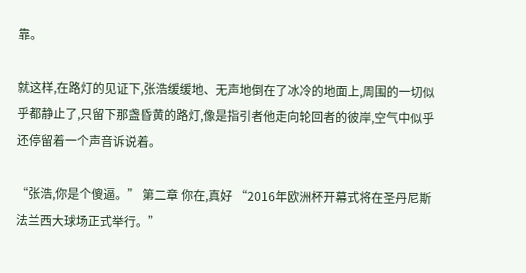靠。

就这样,在路灯的见证下,张浩缓缓地、无声地倒在了冰冷的地面上,周围的一切似乎都静止了,只留下那盏昏黄的路灯,像是指引者他走向轮回者的彼岸,空气中似乎还停留着一个声音诉说着。

“张浩,你是个傻逼。” 第二章 你在,真好 “2016年欧洲杯开幕式将在圣丹尼斯法兰西大球场正式举行。”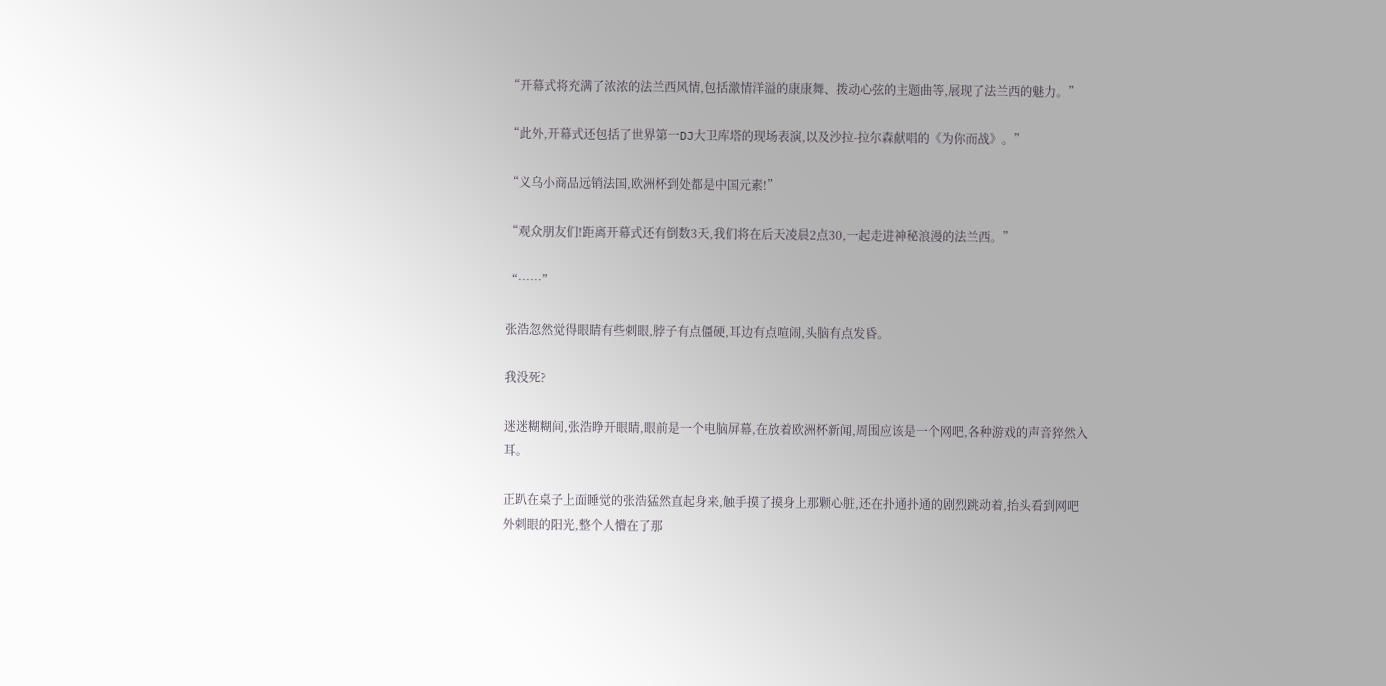“开幕式将充满了浓浓的法兰西风情,包括激情洋溢的康康舞、拨动心弦的主题曲等,展现了法兰西的魅力。”

“此外,开幕式还包括了世界第一DJ大卫库塔的现场表演,以及沙拉-拉尔森献唱的《为你而战》。”

“义乌小商品远销法国,欧洲杯到处都是中国元素!”

“观众朋友们!距离开幕式还有倒数3天,我们将在后天凌晨2点30,一起走进神秘浪漫的法兰西。”

“……”

张浩忽然觉得眼睛有些刺眼,脖子有点僵硬,耳边有点喧闹,头脑有点发昏。

我没死?

迷迷糊糊间,张浩睁开眼睛,眼前是一个电脑屏幕,在放着欧洲杯新闻,周围应该是一个网吧,各种游戏的声音猝然入耳。

正趴在桌子上面睡觉的张浩猛然直起身来,触手摸了摸身上那颗心脏,还在扑通扑通的剧烈跳动着,抬头看到网吧外刺眼的阳光,整个人懵在了那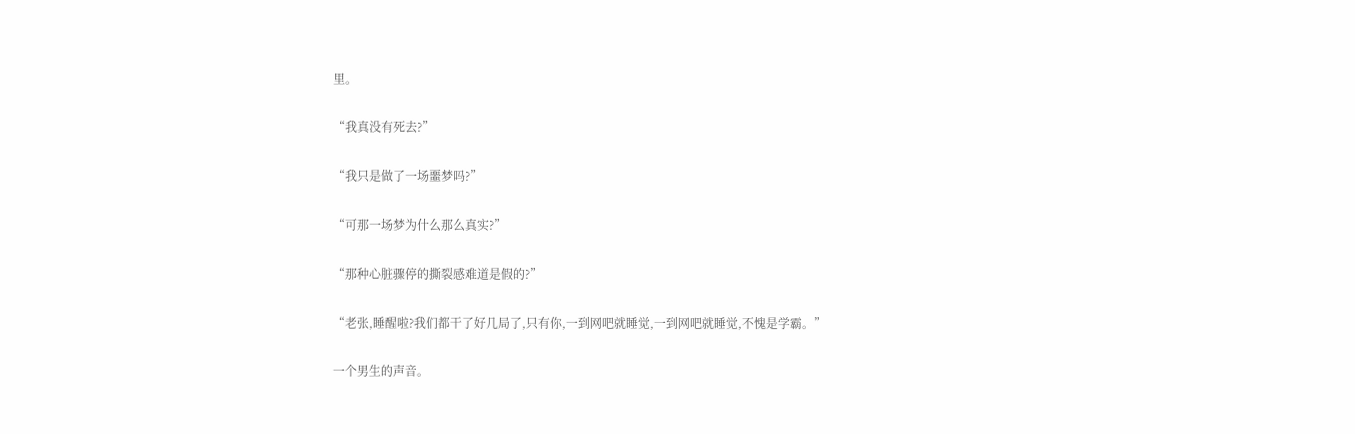里。

“我真没有死去?”

“我只是做了一场噩梦吗?”

“可那一场梦为什么那么真实?”

“那种心脏骤停的撕裂感难道是假的?”

“老张,睡醒啦?我们都干了好几局了,只有你,一到网吧就睡觉,一到网吧就睡觉,不愧是学霸。”

一个男生的声音。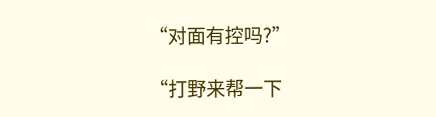“对面有控吗?”

“打野来帮一下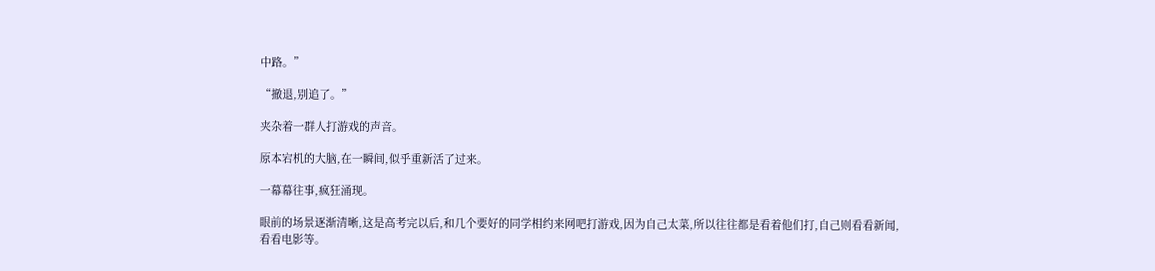中路。”

“撤退,别追了。”

夹杂着一群人打游戏的声音。

原本宕机的大脑,在一瞬间,似乎重新活了过来。

一幕幕往事,疯狂涌现。

眼前的场景逐渐清晰,这是高考完以后,和几个要好的同学相约来网吧打游戏,因为自己太菜,所以往往都是看着他们打,自己则看看新闻,看看电影等。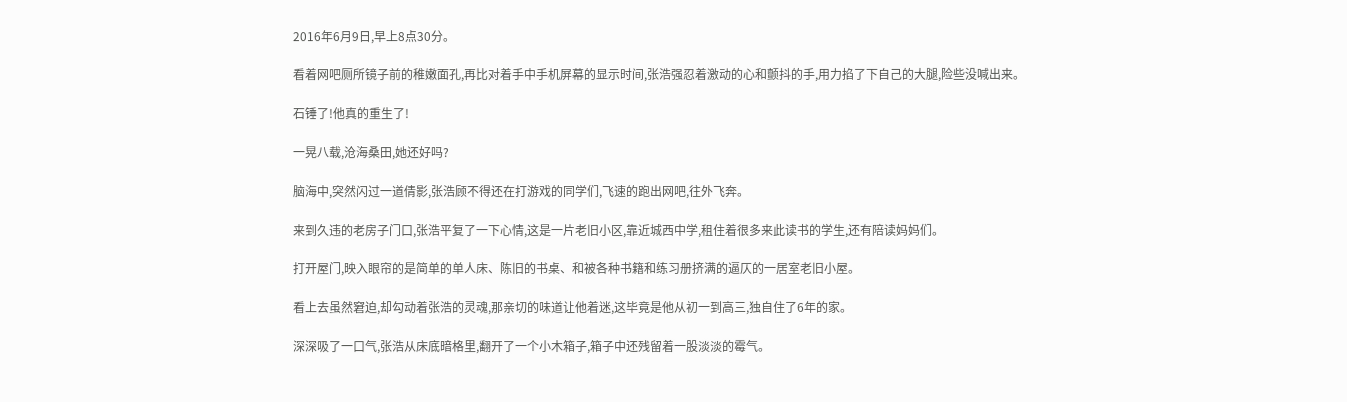2016年6月9日,早上8点30分。

看着网吧厕所镜子前的稚嫩面孔,再比对着手中手机屏幕的显示时间,张浩强忍着激动的心和颤抖的手,用力掐了下自己的大腿,险些没喊出来。

石锤了!他真的重生了!

一晃八载,沧海桑田,她还好吗?

脑海中,突然闪过一道倩影,张浩顾不得还在打游戏的同学们,飞速的跑出网吧,往外飞奔。

来到久违的老房子门口,张浩平复了一下心情,这是一片老旧小区,靠近城西中学,租住着很多来此读书的学生,还有陪读妈妈们。

打开屋门,映入眼帘的是简单的单人床、陈旧的书桌、和被各种书籍和练习册挤满的逼仄的一居室老旧小屋。

看上去虽然窘迫,却勾动着张浩的灵魂,那亲切的味道让他着迷,这毕竟是他从初一到高三,独自住了6年的家。

深深吸了一口气,张浩从床底暗格里,翻开了一个小木箱子,箱子中还残留着一股淡淡的霉气。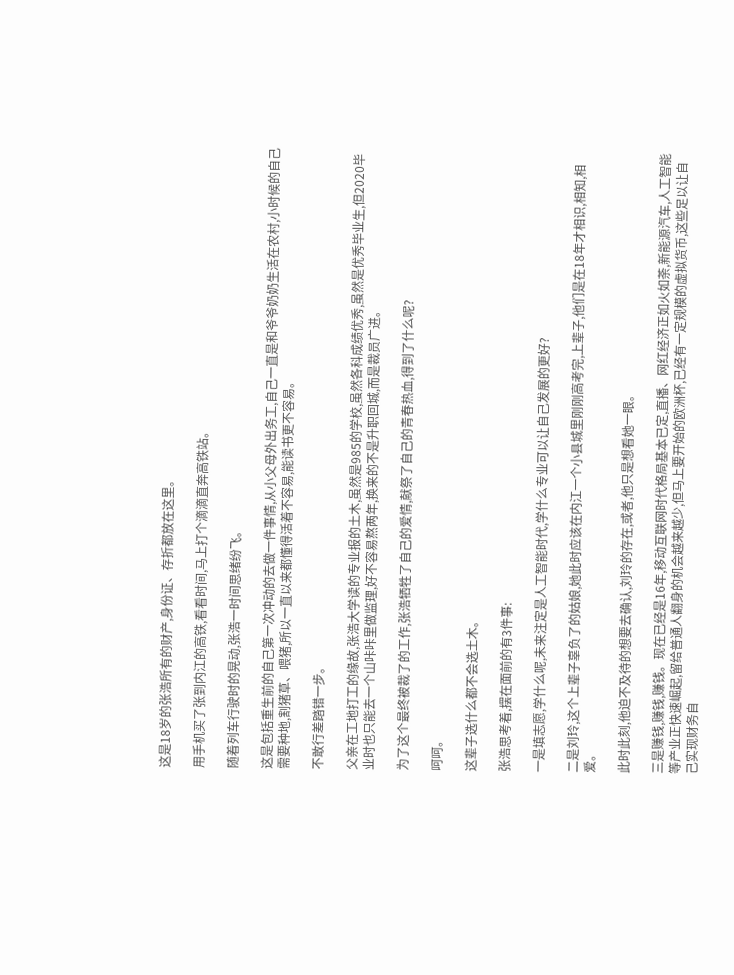这是18岁的张浩所有的财产,身份证、存折都放在这里。

用手机买了张到内江的高铁,看看时间,马上打个滴滴直奔高铁站。

随着列车行驶时的晃动,张浩一时间思绪纷飞。

这是包括重生前的自己第一次冲动的去做一件事情,从小父母外出务工,自己一直是和爷爷奶奶生活在农村,小时候的自己需要种地,割猪草、喂猪,所以一直以来都懂得活着不容易,能读书更不容易。

不敢行差踏错一步。

父亲在工地打工的缘故,张浩大学读的专业报的土木,虽然是985的学校,虽然各科成绩优秀,虽然是优秀毕业生,但2020毕业时也只能去一个山咔咔里做监理,好不容易熬两年,换来的不是升职回城,而是裁员广进。

为了这个最终被裁了的工作,张浩牺牲了自己的爱情,献祭了自己的青春热血,得到了什么呢?

呵呵。

这辈子选什么都不会选土木。

张浩思考着,摆在面前的有3件事:

一是填志愿,学什么呢,未来注定是人工智能时代,学什么专业可以让自己发展的更好?

二是刘玲,这个上辈子辜负了的姑娘,她此时应该在内江一个小县城里刚刚高考完,上辈子,他们是在18年才相识,相知,相爱。

此时此刻,他迫不及待的想要去确认,刘玲的存在,或者,他只是想看她一眼。

三是赚钱,赚钱,赚钱。现在已经是16年,移动互联网时代格局基本已定,直播、网红经济正如火如荼,新能源汽车,人工智能等产业正快速崛起,留给普通人翻身的机会越来越少,但马上要开始的欧洲杯,已经有一定规模的虚拟货币,这些足以让自己实现财务自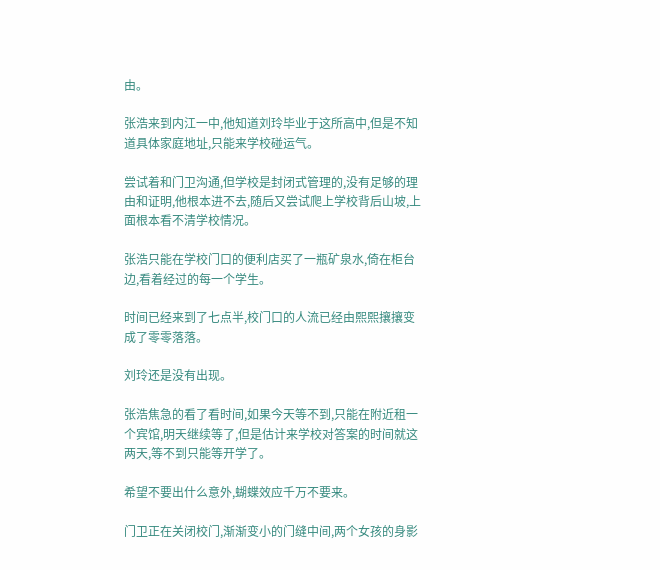由。

张浩来到内江一中,他知道刘玲毕业于这所高中,但是不知道具体家庭地址,只能来学校碰运气。

尝试着和门卫沟通,但学校是封闭式管理的,没有足够的理由和证明,他根本进不去,随后又尝试爬上学校背后山坡,上面根本看不清学校情况。

张浩只能在学校门口的便利店买了一瓶矿泉水,倚在柜台边,看着经过的每一个学生。

时间已经来到了七点半,校门口的人流已经由熙熙攘攘变成了零零落落。

刘玲还是没有出现。

张浩焦急的看了看时间,如果今天等不到,只能在附近租一个宾馆,明天继续等了,但是估计来学校对答案的时间就这两天,等不到只能等开学了。

希望不要出什么意外,蝴蝶效应千万不要来。

门卫正在关闭校门,渐渐变小的门缝中间,两个女孩的身影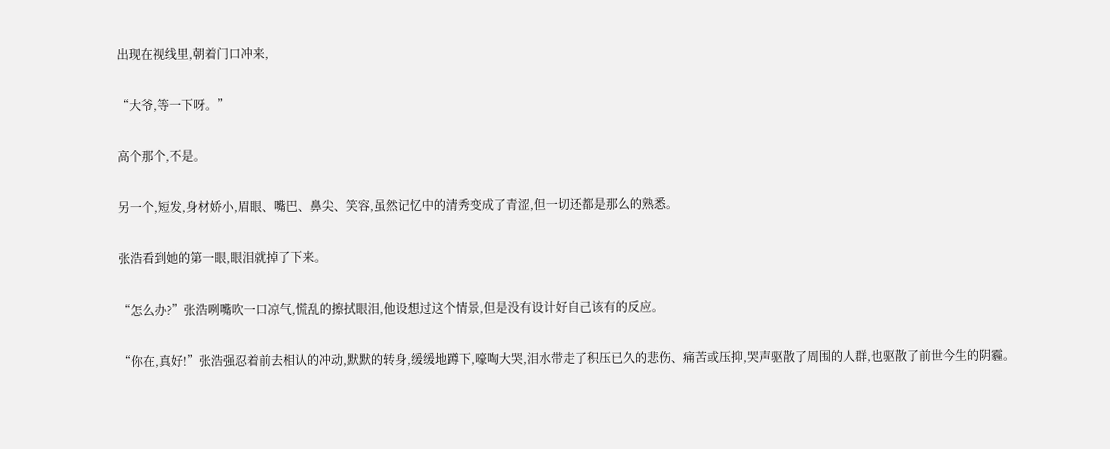出现在视线里,朝着门口冲来,

“大爷,等一下呀。”

高个那个,不是。

另一个,短发,身材娇小,眉眼、嘴巴、鼻尖、笑容,虽然记忆中的清秀变成了青涩,但一切还都是那么的熟悉。

张浩看到她的第一眼,眼泪就掉了下来。

“怎么办?”张浩咧嘴吹一口凉气,慌乱的擦拭眼泪,他设想过这个情景,但是没有设计好自己该有的反应。

“你在,真好!”张浩强忍着前去相认的冲动,默默的转身,缓缓地蹲下,嚎啕大哭,泪水带走了积压已久的悲伤、痛苦或压抑,哭声驱散了周围的人群,也驱散了前世今生的阴霾。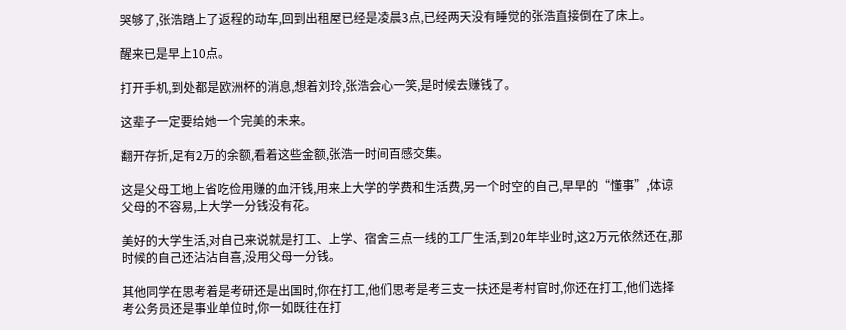哭够了,张浩踏上了返程的动车,回到出租屋已经是凌晨3点,已经两天没有睡觉的张浩直接倒在了床上。

醒来已是早上10点。

打开手机,到处都是欧洲杯的消息,想着刘玲,张浩会心一笑,是时候去赚钱了。

这辈子一定要给她一个完美的未来。

翻开存折,足有2万的余额,看着这些金额,张浩一时间百感交集。

这是父母工地上省吃俭用赚的血汗钱,用来上大学的学费和生活费,另一个时空的自己,早早的“懂事”,体谅父母的不容易,上大学一分钱没有花。

美好的大学生活,对自己来说就是打工、上学、宿舍三点一线的工厂生活,到20年毕业时,这2万元依然还在,那时候的自己还沾沾自喜,没用父母一分钱。

其他同学在思考着是考研还是出国时,你在打工,他们思考是考三支一扶还是考村官时,你还在打工,他们选择考公务员还是事业单位时,你一如既往在打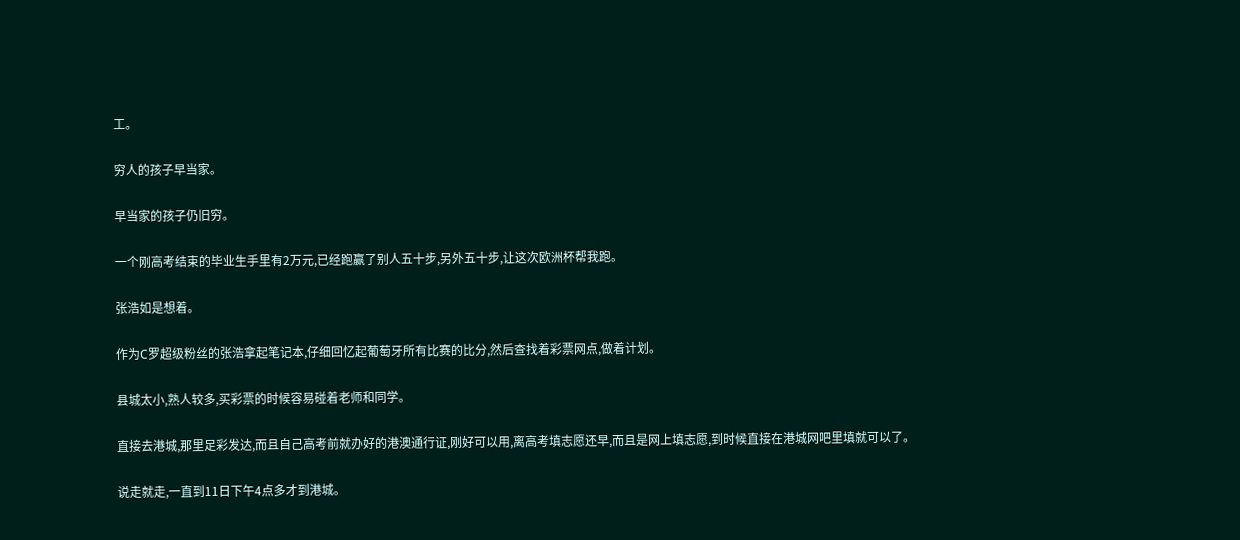工。

穷人的孩子早当家。

早当家的孩子仍旧穷。

一个刚高考结束的毕业生手里有2万元,已经跑赢了别人五十步,另外五十步,让这次欧洲杯帮我跑。

张浩如是想着。

作为C罗超级粉丝的张浩拿起笔记本,仔细回忆起葡萄牙所有比赛的比分,然后查找着彩票网点,做着计划。

县城太小,熟人较多,买彩票的时候容易碰着老师和同学。

直接去港城,那里足彩发达,而且自己高考前就办好的港澳通行证,刚好可以用,离高考填志愿还早,而且是网上填志愿,到时候直接在港城网吧里填就可以了。

说走就走,一直到11日下午4点多才到港城。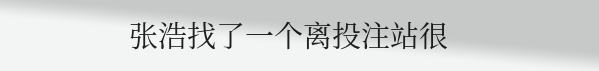张浩找了一个离投注站很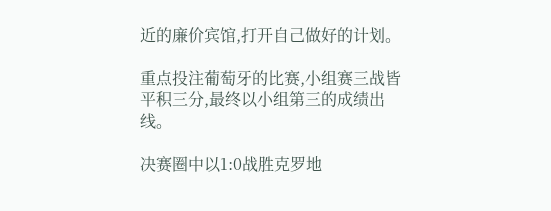近的廉价宾馆,打开自己做好的计划。

重点投注葡萄牙的比赛,小组赛三战皆平积三分,最终以小组第三的成绩出线。

决赛圈中以1:0战胜克罗地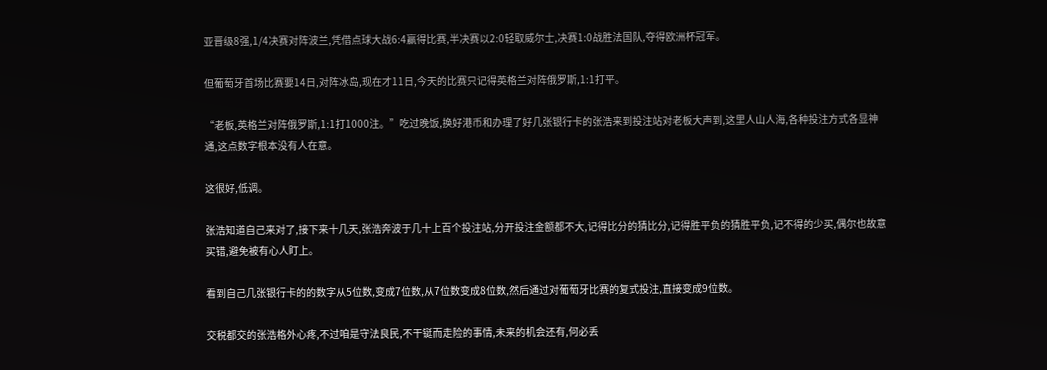亚晋级8强,1/4决赛对阵波兰,凭借点球大战6:4赢得比赛,半决赛以2:0轻取威尔士,决赛1:0战胜法国队,夺得欧洲杯冠军。

但葡萄牙首场比赛要14日,对阵冰岛,现在才11日,今天的比赛只记得英格兰对阵俄罗斯,1:1打平。

“老板,英格兰对阵俄罗斯,1:1打1000注。”吃过晚饭,换好港币和办理了好几张银行卡的张浩来到投注站对老板大声到,这里人山人海,各种投注方式各显神通,这点数字根本没有人在意。

这很好,低调。

张浩知道自己来对了,接下来十几天,张浩奔波于几十上百个投注站,分开投注金额都不大,记得比分的猜比分,记得胜平负的猜胜平负,记不得的少买,偶尔也故意买错,避免被有心人盯上。

看到自己几张银行卡的的数字从5位数,变成7位数,从7位数变成8位数,然后通过对葡萄牙比赛的复式投注,直接变成9位数。

交税都交的张浩格外心疼,不过咱是守法良民,不干铤而走险的事情,未来的机会还有,何必丢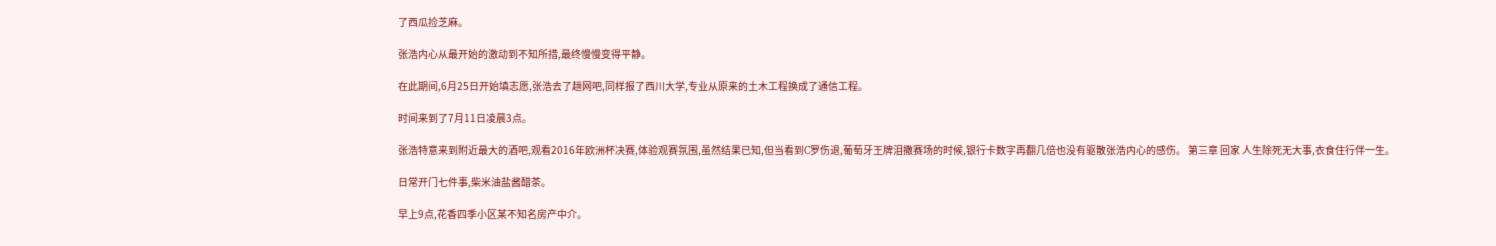了西瓜捡芝麻。

张浩内心从最开始的激动到不知所措,最终慢慢变得平静。

在此期间,6月25日开始填志愿,张浩去了趟网吧,同样报了西川大学,专业从原来的土木工程换成了通信工程。

时间来到了7月11日凌晨3点。

张浩特意来到附近最大的酒吧,观看2016年欧洲杯决赛,体验观赛氛围,虽然结果已知,但当看到C罗伤退,葡萄牙王牌泪撒赛场的时候,银行卡数字再翻几倍也没有驱散张浩内心的感伤。 第三章 回家 人生除死无大事,衣食住行伴一生。

日常开门七件事,柴米油盐酱醋茶。

早上9点,花香四季小区某不知名房产中介。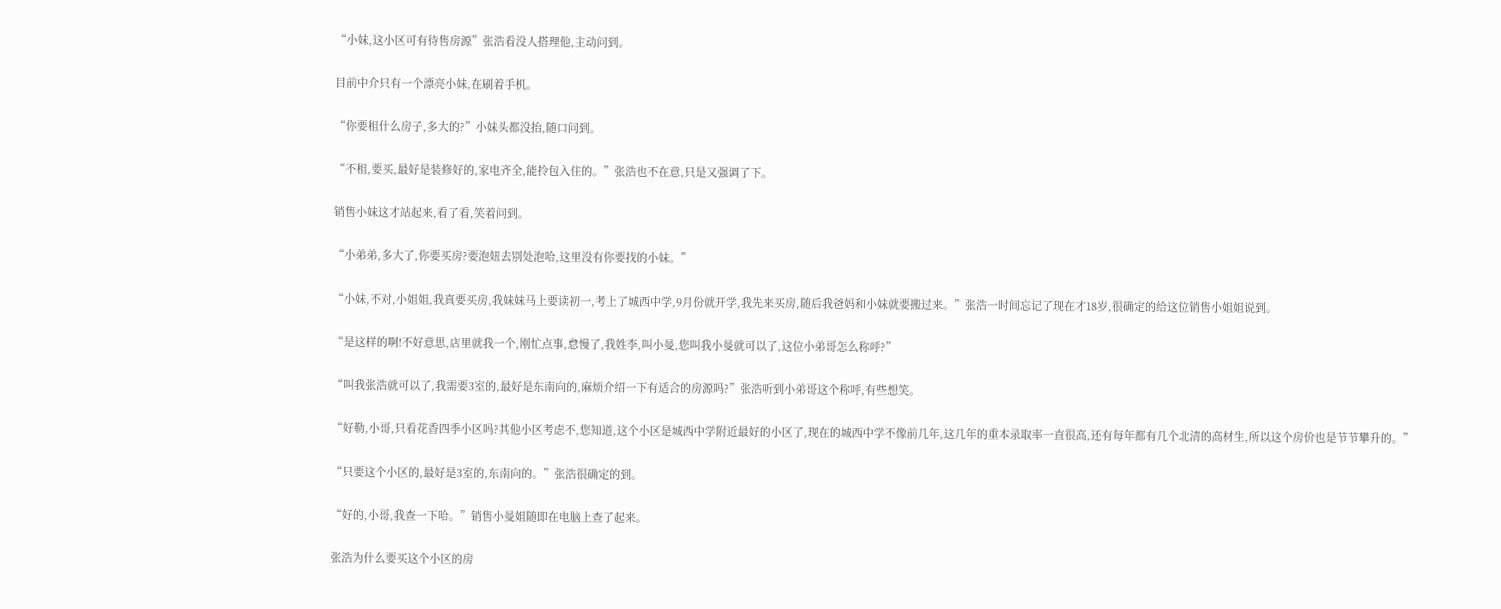“小妹,这小区可有待售房源”张浩看没人搭理他,主动问到。

目前中介只有一个漂亮小妹,在刷着手机。

“你要租什么房子,多大的?”小妹头都没抬,随口问到。

“不租,要买,最好是装修好的,家电齐全,能拎包入住的。”张浩也不在意,只是又强调了下。

销售小妹这才站起来,看了看,笑着问到。

“小弟弟,多大了,你要买房?要泡妞去别处泡哈,这里没有你要找的小妹。”

“小妹,不对,小姐姐,我真要买房,我妹妹马上要读初一,考上了城西中学,9月份就开学,我先来买房,随后我爸妈和小妹就要搬过来。”张浩一时间忘记了现在才18岁,很确定的给这位销售小姐姐说到。

“是这样的啊!不好意思,店里就我一个,刚忙点事,怠慢了,我姓李,叫小曼,您叫我小曼就可以了,这位小弟哥怎么称呼?”

“叫我张浩就可以了,我需要3室的,最好是东南向的,麻烦介绍一下有适合的房源吗?”张浩听到小弟哥这个称呼,有些想笑。

“好勒,小哥,只看花香四季小区吗?其他小区考虑不,您知道,这个小区是城西中学附近最好的小区了,现在的城西中学不像前几年,这几年的重本录取率一直很高,还有每年都有几个北清的高材生,所以这个房价也是节节攀升的。”

“只要这个小区的,最好是3室的,东南向的。”张浩很确定的到。

“好的,小哥,我查一下哈。”销售小曼姐随即在电脑上查了起来。

张浩为什么要买这个小区的房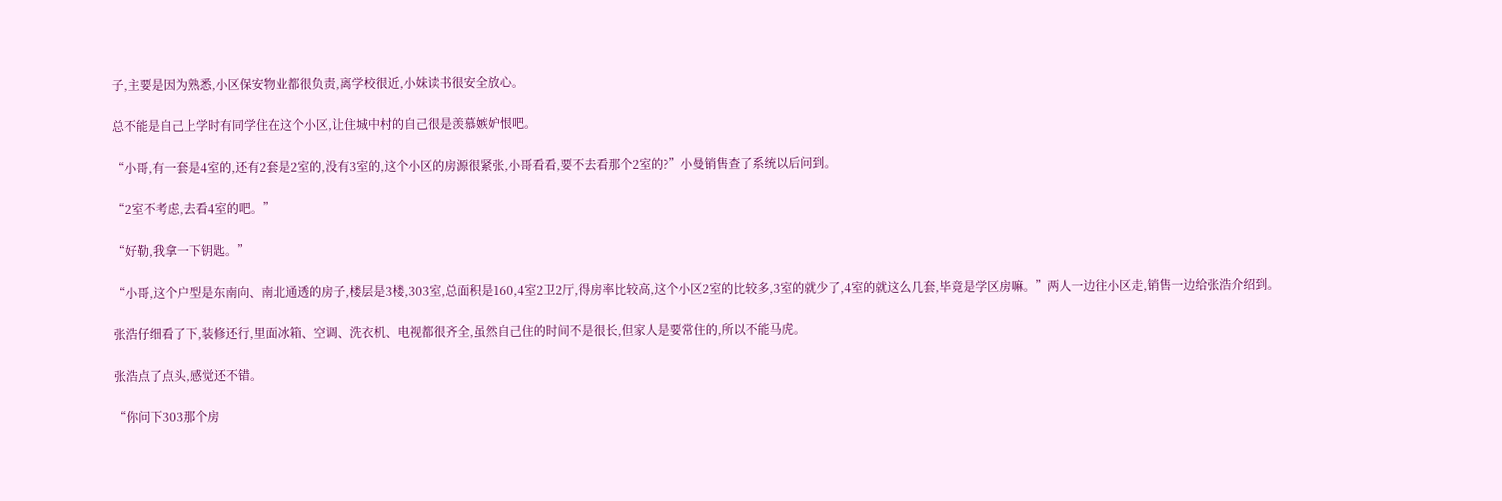子,主要是因为熟悉,小区保安物业都很负责,离学校很近,小妹读书很安全放心。

总不能是自己上学时有同学住在这个小区,让住城中村的自己很是羡慕嫉妒恨吧。

“小哥,有一套是4室的,还有2套是2室的,没有3室的,这个小区的房源很紧张,小哥看看,要不去看那个2室的?”小曼销售查了系统以后问到。

“2室不考虑,去看4室的吧。”

“好勒,我拿一下钥匙。”

“小哥,这个户型是东南向、南北通透的房子,楼层是3楼,303室,总面积是160,4室2卫2厅,得房率比较高,这个小区2室的比较多,3室的就少了,4室的就这么几套,毕竟是学区房嘛。”两人一边往小区走,销售一边给张浩介绍到。

张浩仔细看了下,装修还行,里面冰箱、空调、洗衣机、电视都很齐全,虽然自己住的时间不是很长,但家人是要常住的,所以不能马虎。

张浩点了点头,感觉还不错。

“你问下303那个房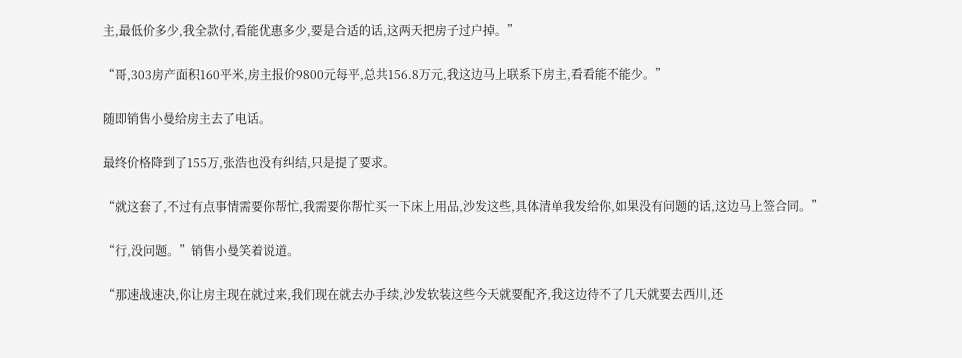主,最低价多少,我全款付,看能优惠多少,要是合适的话,这两天把房子过户掉。”

“哥,303房产面积160平米,房主报价9800元每平,总共156.8万元,我这边马上联系下房主,看看能不能少。”

随即销售小曼给房主去了电话。

最终价格降到了155万,张浩也没有纠结,只是提了要求。

“就这套了,不过有点事情需要你帮忙,我需要你帮忙买一下床上用品,沙发这些,具体清单我发给你,如果没有问题的话,这边马上签合同。”

“行,没问题。”销售小曼笑着说道。

“那速战速决,你让房主现在就过来,我们现在就去办手续,沙发软装这些今天就要配齐,我这边待不了几天就要去西川,还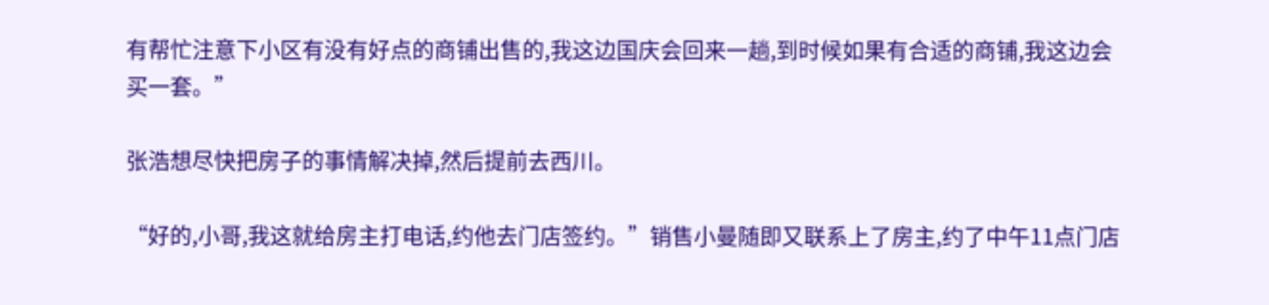有帮忙注意下小区有没有好点的商铺出售的,我这边国庆会回来一趟,到时候如果有合适的商铺,我这边会买一套。”

张浩想尽快把房子的事情解决掉,然后提前去西川。

“好的,小哥,我这就给房主打电话,约他去门店签约。”销售小曼随即又联系上了房主,约了中午11点门店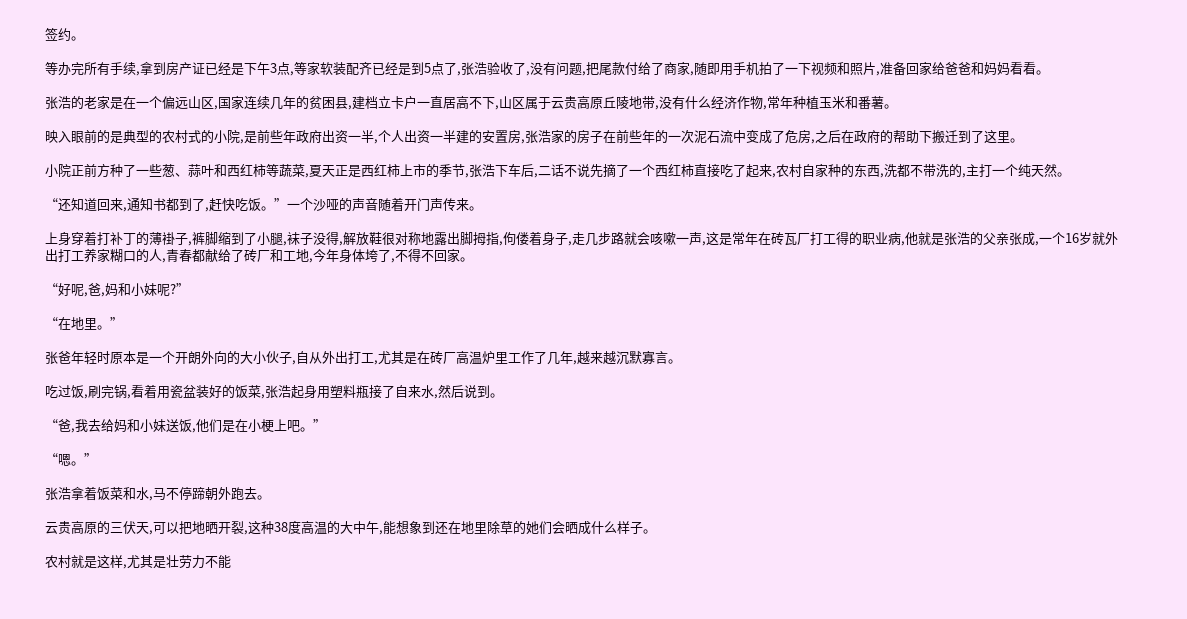签约。

等办完所有手续,拿到房产证已经是下午3点,等家软装配齐已经是到5点了,张浩验收了,没有问题,把尾款付给了商家,随即用手机拍了一下视频和照片,准备回家给爸爸和妈妈看看。

张浩的老家是在一个偏远山区,国家连续几年的贫困县,建档立卡户一直居高不下,山区属于云贵高原丘陵地带,没有什么经济作物,常年种植玉米和番薯。

映入眼前的是典型的农村式的小院,是前些年政府出资一半,个人出资一半建的安置房,张浩家的房子在前些年的一次泥石流中变成了危房,之后在政府的帮助下搬迁到了这里。

小院正前方种了一些葱、蒜叶和西红柿等蔬菜,夏天正是西红柿上市的季节,张浩下车后,二话不说先摘了一个西红柿直接吃了起来,农村自家种的东西,洗都不带洗的,主打一个纯天然。

“还知道回来,通知书都到了,赶快吃饭。”一个沙哑的声音随着开门声传来。

上身穿着打补丁的薄褂子,裤脚缩到了小腿,袜子没得,解放鞋很对称地露出脚拇指,佝偻着身子,走几步路就会咳嗽一声,这是常年在砖瓦厂打工得的职业病,他就是张浩的父亲张成,一个16岁就外出打工养家糊口的人,青春都献给了砖厂和工地,今年身体垮了,不得不回家。

“好呢,爸,妈和小妹呢?”

“在地里。”

张爸年轻时原本是一个开朗外向的大小伙子,自从外出打工,尤其是在砖厂高温炉里工作了几年,越来越沉默寡言。

吃过饭,刷完锅,看着用瓷盆装好的饭菜,张浩起身用塑料瓶接了自来水,然后说到。

“爸,我去给妈和小妹送饭,他们是在小梗上吧。”

“嗯。”

张浩拿着饭菜和水,马不停蹄朝外跑去。

云贵高原的三伏天,可以把地晒开裂,这种38度高温的大中午,能想象到还在地里除草的她们会晒成什么样子。

农村就是这样,尤其是壮劳力不能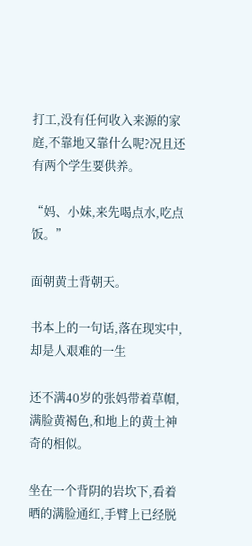打工,没有任何收入来源的家庭,不靠地又靠什么呢?况且还有两个学生要供养。

“妈、小妹,来先喝点水,吃点饭。”

面朝黄土背朝天。

书本上的一句话,落在现实中,却是人艰难的一生

还不满40岁的张妈带着草帽,满脸黄褐色,和地上的黄土神奇的相似。

坐在一个背阴的岩坎下,看着晒的满脸通红,手臂上已经脱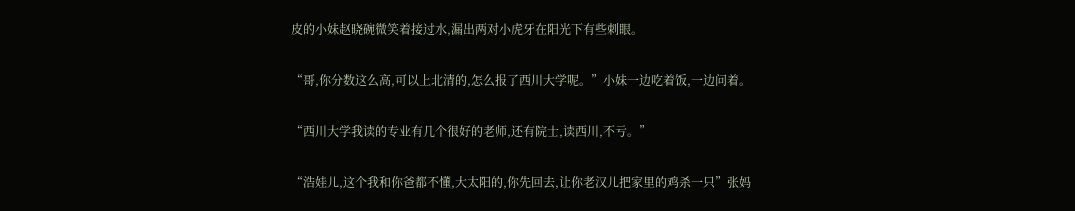皮的小妹赵晓碗微笑着接过水,漏出两对小虎牙在阳光下有些刺眼。

“哥,你分数这么高,可以上北清的,怎么报了西川大学呢。”小妹一边吃着饭,一边问着。

“西川大学我读的专业有几个很好的老师,还有院士,读西川,不亏。”

“浩娃儿,这个我和你爸都不懂,大太阳的,你先回去,让你老汉儿把家里的鸡杀一只”张妈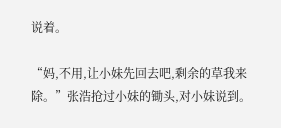说着。

“妈,不用,让小妹先回去吧,剩余的草我来除。”张浩抢过小妹的锄头,对小妹说到。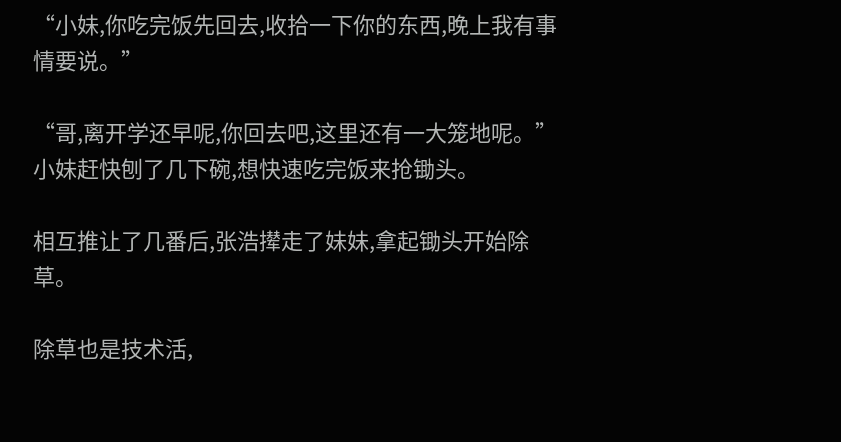“小妹,你吃完饭先回去,收拾一下你的东西,晚上我有事情要说。”

“哥,离开学还早呢,你回去吧,这里还有一大笼地呢。”小妹赶快刨了几下碗,想快速吃完饭来抢锄头。

相互推让了几番后,张浩撵走了妹妹,拿起锄头开始除草。

除草也是技术活,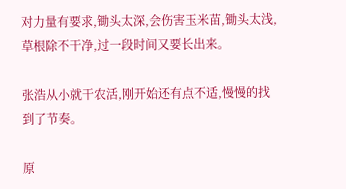对力量有要求,锄头太深,会伤害玉米苗,锄头太浅,草根除不干净,过一段时间又要长出来。

张浩从小就干农活,刚开始还有点不适,慢慢的找到了节奏。

原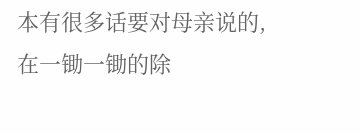本有很多话要对母亲说的,在一锄一锄的除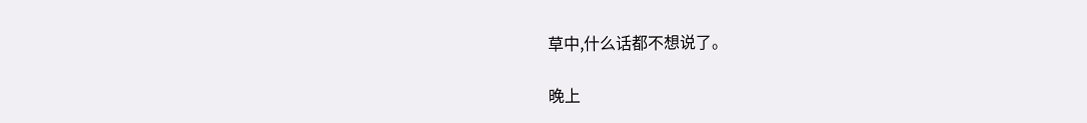草中,什么话都不想说了。

晚上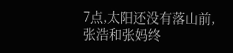7点,太阳还没有落山前,张浩和张妈终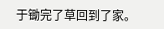于锄完了草回到了家。